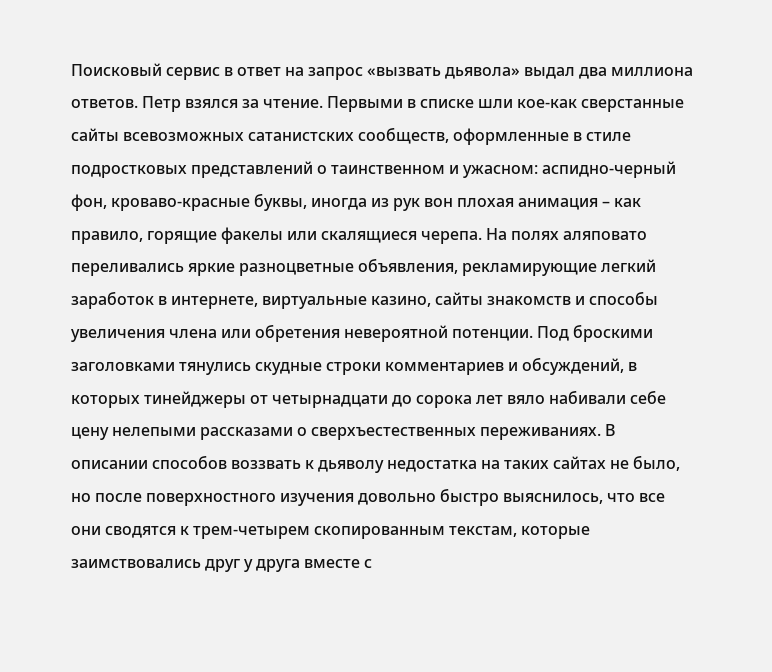Поисковый сервис в ответ на запрос «вызвать дьявола» выдал два миллиона ответов. Петр взялся за чтение. Первыми в списке шли кое-как сверстанные сайты всевозможных сатанистских сообществ, оформленные в стиле подростковых представлений о таинственном и ужасном: аспидно-черный фон, кроваво-красные буквы, иногда из рук вон плохая анимация – как правило, горящие факелы или скалящиеся черепа. На полях аляповато переливались яркие разноцветные объявления, рекламирующие легкий заработок в интернете, виртуальные казино, сайты знакомств и способы увеличения члена или обретения невероятной потенции. Под броскими заголовками тянулись скудные строки комментариев и обсуждений, в которых тинейджеры от четырнадцати до сорока лет вяло набивали себе цену нелепыми рассказами о сверхъестественных переживаниях. В описании способов воззвать к дьяволу недостатка на таких сайтах не было, но после поверхностного изучения довольно быстро выяснилось, что все они сводятся к трем-четырем скопированным текстам, которые заимствовались друг у друга вместе с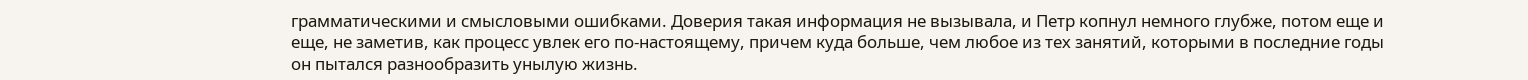грамматическими и смысловыми ошибками. Доверия такая информация не вызывала, и Петр копнул немного глубже, потом еще и еще, не заметив, как процесс увлек его по-настоящему, причем куда больше, чем любое из тех занятий, которыми в последние годы он пытался разнообразить унылую жизнь.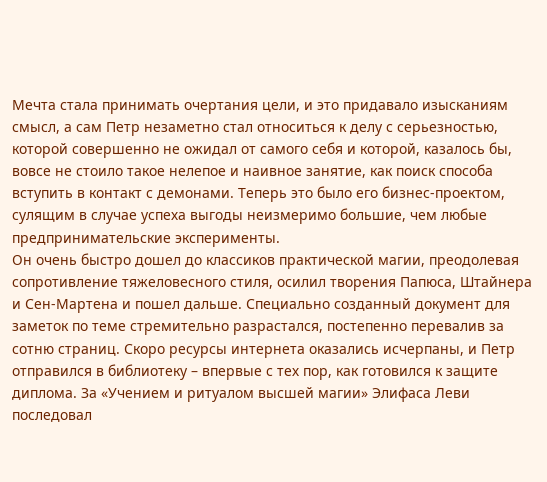Мечта стала принимать очертания цели, и это придавало изысканиям смысл, а сам Петр незаметно стал относиться к делу с серьезностью, которой совершенно не ожидал от самого себя и которой, казалось бы, вовсе не стоило такое нелепое и наивное занятие, как поиск способа вступить в контакт с демонами. Теперь это было его бизнес-проектом, сулящим в случае успеха выгоды неизмеримо большие, чем любые предпринимательские эксперименты.
Он очень быстро дошел до классиков практической магии, преодолевая сопротивление тяжеловесного стиля, осилил творения Папюса, Штайнера и Сен-Мартена и пошел дальше. Специально созданный документ для заметок по теме стремительно разрастался, постепенно перевалив за сотню страниц. Скоро ресурсы интернета оказались исчерпаны, и Петр отправился в библиотеку – впервые с тех пор, как готовился к защите диплома. За «Учением и ритуалом высшей магии» Элифаса Леви последовал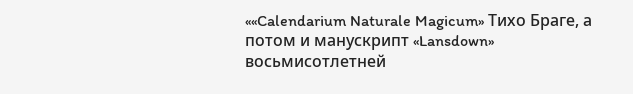««Calendarium Naturale Magicum» Тихо Браге, а потом и манускрипт «Lansdown» восьмисотлетней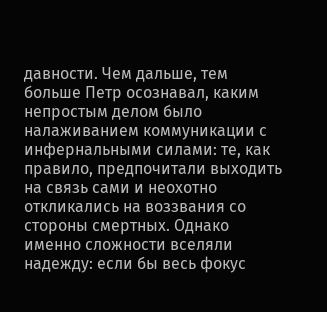давности. Чем дальше, тем больше Петр осознавал, каким непростым делом было налаживанием коммуникации с инфернальными силами: те, как правило, предпочитали выходить на связь сами и неохотно откликались на воззвания со стороны смертных. Однако именно сложности вселяли надежду: если бы весь фокус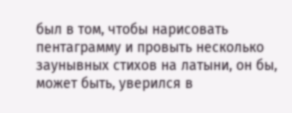был в том, чтобы нарисовать пентаграмму и провыть несколько заунывных стихов на латыни, он бы, может быть, уверился в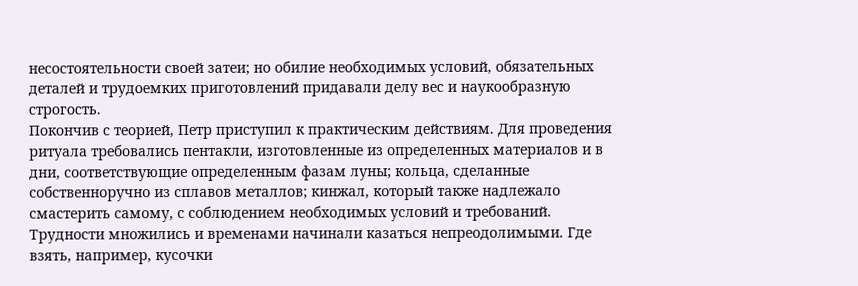несостоятельности своей затеи; но обилие необходимых условий, обязательных деталей и трудоемких приготовлений придавали делу вес и наукообразную строгость.
Покончив с теорией, Петр приступил к практическим действиям. Для проведения ритуала требовались пентакли, изготовленные из определенных материалов и в дни, соответствующие определенным фазам луны; кольца, сделанные собственноручно из сплавов металлов; кинжал, который также надлежало смастерить самому, с соблюдением необходимых условий и требований. Трудности множились и временами начинали казаться непреодолимыми. Где взять, например, кусочки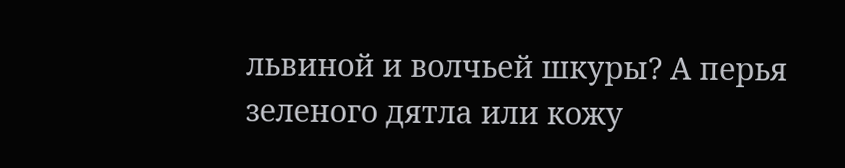львиной и волчьей шкуры? А перья зеленого дятла или кожу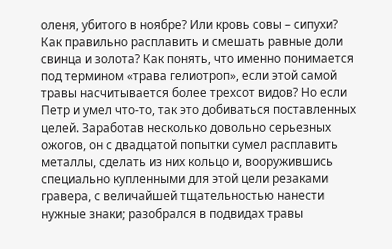оленя, убитого в ноябре? Или кровь совы – сипухи? Как правильно расплавить и смешать равные доли свинца и золота? Как понять, что именно понимается под термином «трава гелиотроп», если этой самой травы насчитывается более трехсот видов? Но если Петр и умел что-то, так это добиваться поставленных целей. Заработав несколько довольно серьезных ожогов, он с двадцатой попытки сумел расплавить металлы, сделать из них кольцо и, вооружившись специально купленными для этой цели резаками гравера, с величайшей тщательностью нанести нужные знаки; разобрался в подвидах травы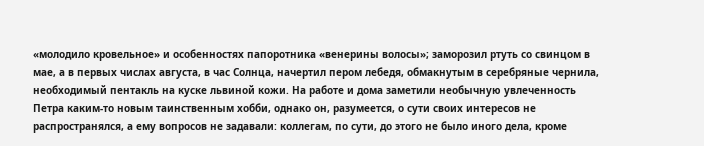«молодило кровельное» и особенностях папоротника «венерины волосы»; заморозил ртуть со свинцом в мае, а в первых числах августа, в час Солнца, начертил пером лебедя, обмакнутым в серебряные чернила, необходимый пентакль на куске львиной кожи. На работе и дома заметили необычную увлеченность Петра каким-то новым таинственным хобби, однако он, разумеется, о сути своих интересов не распространялся, а ему вопросов не задавали: коллегам, по сути, до этого не было иного дела, кроме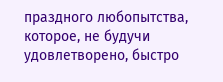праздного любопытства, которое, не будучи удовлетворено, быстро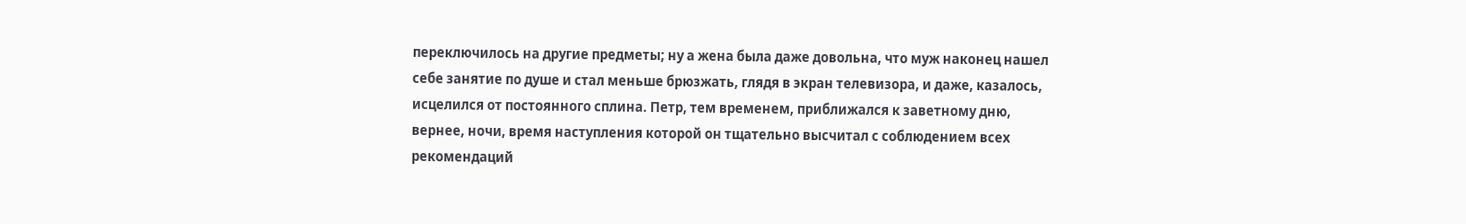переключилось на другие предметы; ну а жена была даже довольна, что муж наконец нашел себе занятие по душе и стал меньше брюзжать, глядя в экран телевизора, и даже, казалось, исцелился от постоянного сплина. Петр, тем временем, приближался к заветному дню, вернее, ночи, время наступления которой он тщательно высчитал с соблюдением всех рекомендаций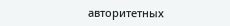авторитетных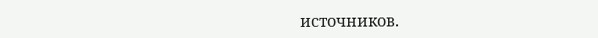источников.